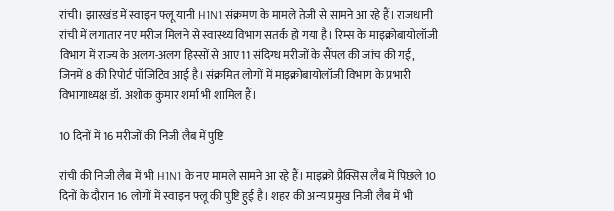रांची। झारखंड में स्वाइन फ्लू यानी H1N1 संक्रमण के मामले तेजी से सामने आ रहे हैं। राजधानी रांची में लगातार नए मरीज मिलने से स्वास्थ्य विभाग सतर्क हो गया है। रिम्स के माइक्रोबायोलॉजी विभाग में राज्य के अलग-अलग हिस्सों से आए 11 संदिग्ध मरीजों के सैंपल की जांच की गई, जिनमें 8 की रिपोर्ट पॉजिटिव आई है। संक्रमित लोगों में माइक्रोबायोलॉजी विभाग के प्रभारी विभागाध्यक्ष डॉ. अशोक कुमार शर्मा भी शामिल हैं।

10 दिनों में 16 मरीजों की निजी लैब में पुष्टि

रांची की निजी लैब में भी H1N1 के नए मामले सामने आ रहे हैं। माइक्रो प्रैक्सिस लैब में पिछले 10 दिनों के दौरान 16 लोगों में स्वाइन फ्लू की पुष्टि हुई है। शहर की अन्य प्रमुख निजी लैब में भी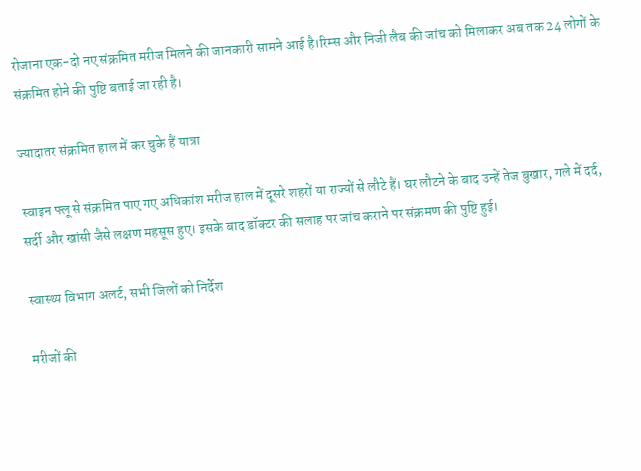रोजाना एक-दो नए संक्रमित मरीज मिलने की जानकारी सामने आई है।रिम्स और निजी लैब की जांच को मिलाकर अब तक 24 लोगों के संक्रमित होने की पुष्टि बताई जा रही है।

ज्यादातर संक्रमित हाल में कर चुके हैं यात्रा

स्वाइन फ्लू से संक्रमित पाए गए अधिकांश मरीज हाल में दूसरे शहरों या राज्यों से लौटे हैं। घर लौटने के बाद उन्हें तेज बुखार, गले में दर्द, सर्दी और खांसी जैसे लक्षण महसूस हुए। इसके बाद डॉक्टर की सलाह पर जांच कराने पर संक्रमण की पुष्टि हुई।

स्वास्थ्य विभाग अलर्ट, सभी जिलों को निर्देश

मरीजों की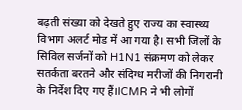बढ़ती संख्या को देखते हुए राज्य का स्वास्थ्य विभाग अलर्ट मोड में आ गया है। सभी जिलों के सिविल सर्जनों को H1N1 संक्रमण को लेकर सतर्कता बरतने और संदिग्ध मरीजों की निगरानी के निर्देश दिए गए हैं।ICMR ने भी लोगों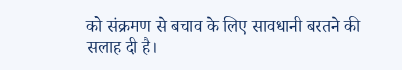को संक्रमण से बचाव के लिए सावधानी बरतने की सलाह दी है।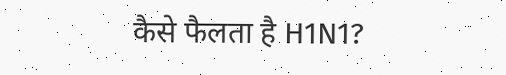कैसे फैलता है H1N1?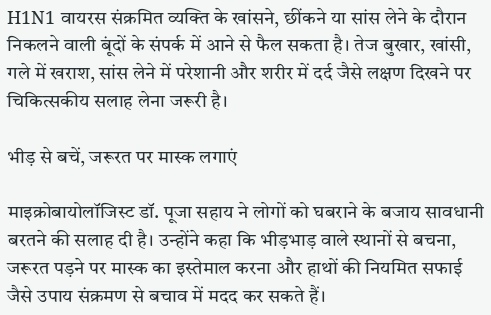H1N1 वायरस संक्रमित व्यक्ति के खांसने, छींकने या सांस लेने के दौरान निकलने वाली बूंदों के संपर्क में आने से फैल सकता है। तेज बुखार, खांसी, गले में खराश, सांस लेने में परेशानी और शरीर में दर्द जैसे लक्षण दिखने पर चिकित्सकीय सलाह लेना जरूरी है।

भीड़ से बचें, जरूरत पर मास्क लगाएं

माइक्रोबायोलॉजिस्ट डॉ. पूजा सहाय ने लोगों को घबराने के बजाय सावधानी बरतने की सलाह दी है। उन्होंने कहा कि भीड़भाड़ वाले स्थानों से बचना, जरूरत पड़ने पर मास्क का इस्तेमाल करना और हाथों की नियमित सफाई जैसे उपाय संक्रमण से बचाव में मदद कर सकते हैं।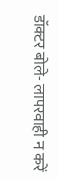डॉक्टर बोले- लापरवाही न करें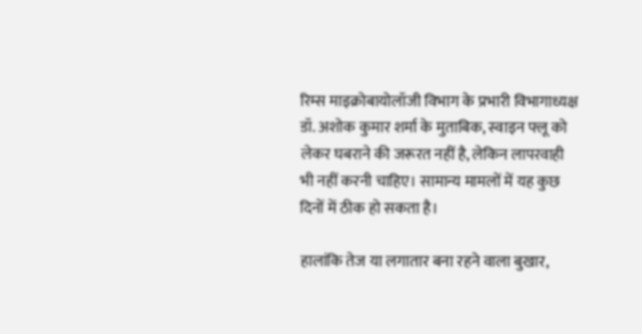रिम्स माइक्रोबायोलॉजी विभाग के प्रभारी विभागाध्यक्ष डॉ. अशोक कुमार शर्मा के मुताबिक, स्वाइन फ्लू को लेकर घबराने की जरूरत नहीं है, लेकिन लापरवाही भी नहीं करनी चाहिए। सामान्य मामलों में यह कुछ दिनों में ठीक हो सकता है।

हालांकि तेज या लगातार बना रहने वाला बुखार,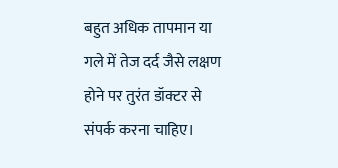बहुत अधिक तापमान या गले में तेज दर्द जैसे लक्षण होने पर तुरंत डॉक्टर से संपर्क करना चाहिए।